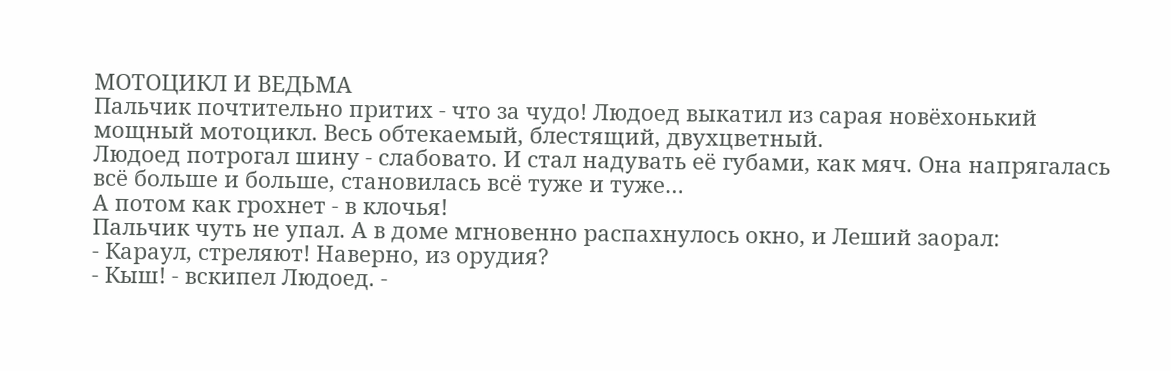МОТОЦИКЛ И ВЕДЬМА
Пальчик почтительно притих - что за чудо! Людоед выкатил из сарая новёхонький мощный мотоцикл. Весь обтекаемый, блестящий, двухцветный.
Людоед потрогал шину - слабовато. И стал надувать её губами, как мяч. Она напрягалась всё больше и больше, становилась всё туже и туже…
А потом как грохнет - в клочья!
Пальчик чуть не упал. А в доме мгновенно распахнулось окно, и Леший заорал:
- Караул, стреляют! Наверно, из орудия?
- Кыш! - вскипел Людоед. -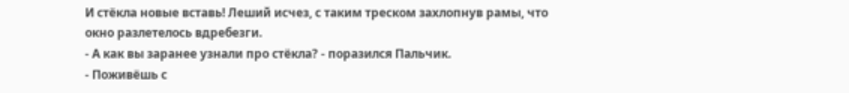И стёкла новые вставь! Леший исчез, с таким треском захлопнув рамы, что окно разлетелось вдребезги.
- А как вы заранее узнали про стёкла? - поразился Пальчик.
- Поживёшь с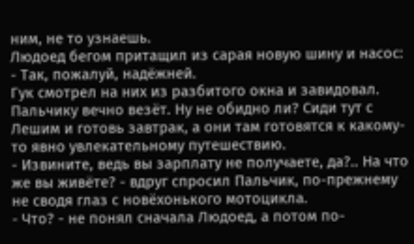ним, не то узнаешь.
Людоед бегом притащил из сарая новую шину и насос:
- Так, пожалуй, надёжней.
Гук смотрел на них из разбитого окна и завидовал. Пальчику вечно везёт. Ну не обидно ли? Сиди тут с Лешим и готовь завтрак, а они там готовятся к какому-то явно увлекательному путешествию.
- Извините, ведь вы зарплату не получаете, да?.. На что же вы живёте? - вдруг спросил Пальчик, по-прежнему не сводя глаз с новёхонького мотоцикла.
- Что? - не понял сначала Людоед, а потом по-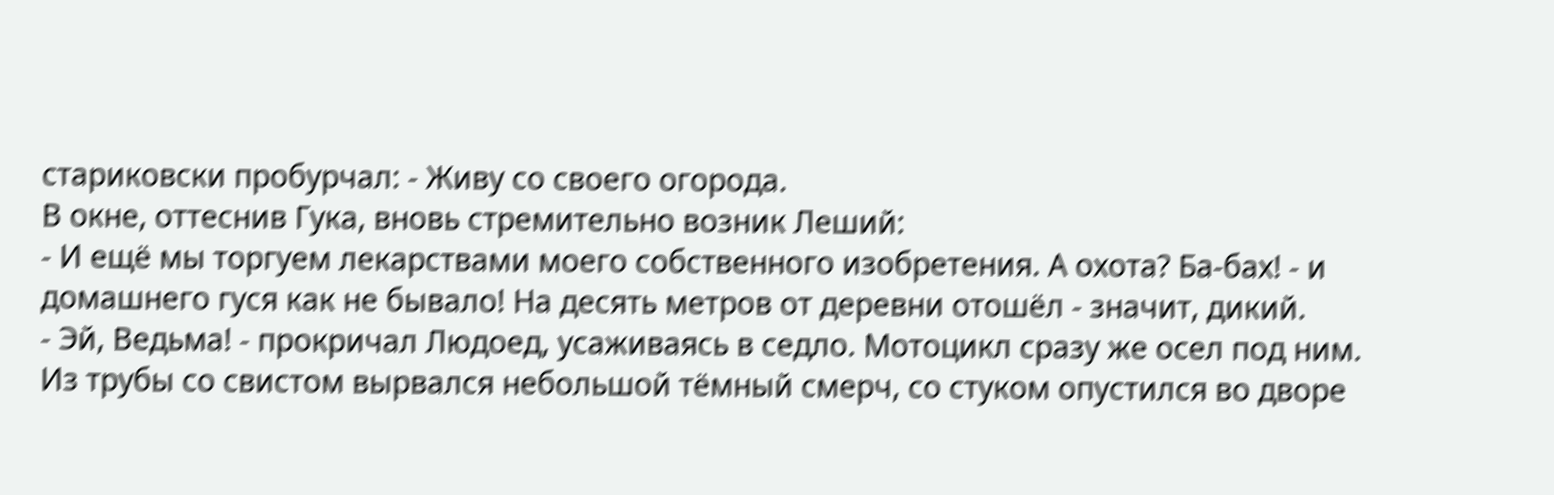стариковски пробурчал: - Живу со своего огорода.
В окне, оттеснив Гука, вновь стремительно возник Леший:
- И ещё мы торгуем лекарствами моего собственного изобретения. А охота? Ба-бах! - и домашнего гуся как не бывало! На десять метров от деревни отошёл - значит, дикий.
- Эй, Ведьма! - прокричал Людоед, усаживаясь в седло. Мотоцикл сразу же осел под ним.
Из трубы со свистом вырвался небольшой тёмный смерч, со стуком опустился во дворе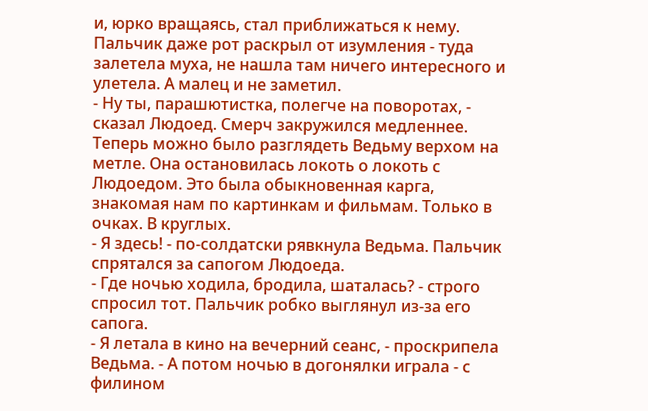и, юрко вращаясь, стал приближаться к нему.
Пальчик даже рот раскрыл от изумления - туда залетела муха, не нашла там ничего интересного и улетела. А малец и не заметил.
- Ну ты, парашютистка, полегче на поворотах, - сказал Людоед. Смерч закружился медленнее. Теперь можно было разглядеть Ведьму верхом на метле. Она остановилась локоть о локоть с Людоедом. Это была обыкновенная карга, знакомая нам по картинкам и фильмам. Только в очках. В круглых.
- Я здесь! - по-солдатски рявкнула Ведьма. Пальчик спрятался за сапогом Людоеда.
- Где ночью ходила, бродила, шаталась? - строго спросил тот. Пальчик робко выглянул из-за его сапога.
- Я летала в кино на вечерний сеанс, - проскрипела Ведьма. - А потом ночью в догонялки играла - с филином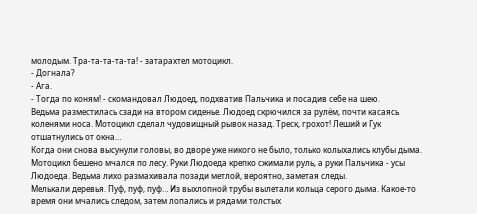молодым. Тра-та-та-та-та! - затарахтел мотоцикл.
- Догнала?
- Ага.
- Тогда по коням! - скомандовал Людоед, подхватив Пальчика и посадив себе на шею.
Ведьма разместилась сзади на втором сиденье. Людоед скрючился за рулём, почти касаясь коленями носа. Мотоцикл сделал чудовищный рывок назад. Треск, грохот! Леший и Гук отшатнулись от окна…
Когда они снова высунули головы, во дворе уже никого не было, только колыхались клубы дыма.
Мотоцикл бешено мчался по лесу. Руки Людоеда крепко сжимали руль, а руки Пальчика - усы Людоеда. Ведьма лихо размахивала позади метлой, вероятно, заметая следы.
Мелькали деревья. Пуф, пуф, пуф… Из выхлопной трубы вылетали кольца серого дыма. Какое-то время они мчались следом, затем лопались и рядами толстых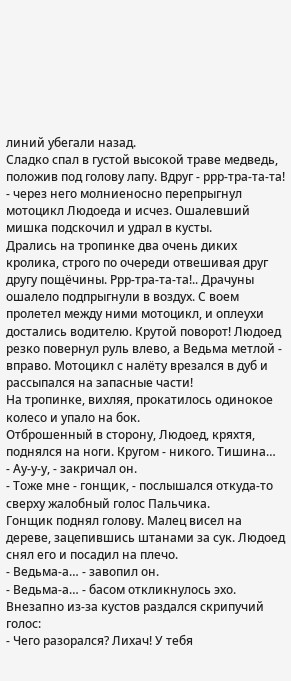линий убегали назад.
Сладко спал в густой высокой траве медведь, положив под голову лапу. Вдруг - ррр-тра-та-та! - через него молниеносно перепрыгнул мотоцикл Людоеда и исчез. Ошалевший мишка подскочил и удрал в кусты.
Дрались на тропинке два очень диких кролика, строго по очереди отвешивая друг другу пощёчины. Ррр-тра-та-та!.. Драчуны ошалело подпрыгнули в воздух. С воем пролетел между ними мотоцикл, и оплеухи достались водителю. Крутой поворот! Людоед резко повернул руль влево, а Ведьма метлой - вправо. Мотоцикл с налёту врезался в дуб и рассыпался на запасные части!
На тропинке, вихляя, прокатилось одинокое колесо и упало на бок.
Отброшенный в сторону, Людоед, кряхтя, поднялся на ноги. Кругом - никого. Тишина…
- Ау-у-у, - закричал он.
- Тоже мне - гонщик, - послышался откуда-то сверху жалобный голос Пальчика.
Гонщик поднял голову. Малец висел на дереве, зацепившись штанами за сук. Людоед снял его и посадил на плечо.
- Ведьма-а… - завопил он.
- Ведьма-а… - басом откликнулось эхо. Внезапно из-за кустов раздался скрипучий голос:
- Чего разорался? Лихач! У тебя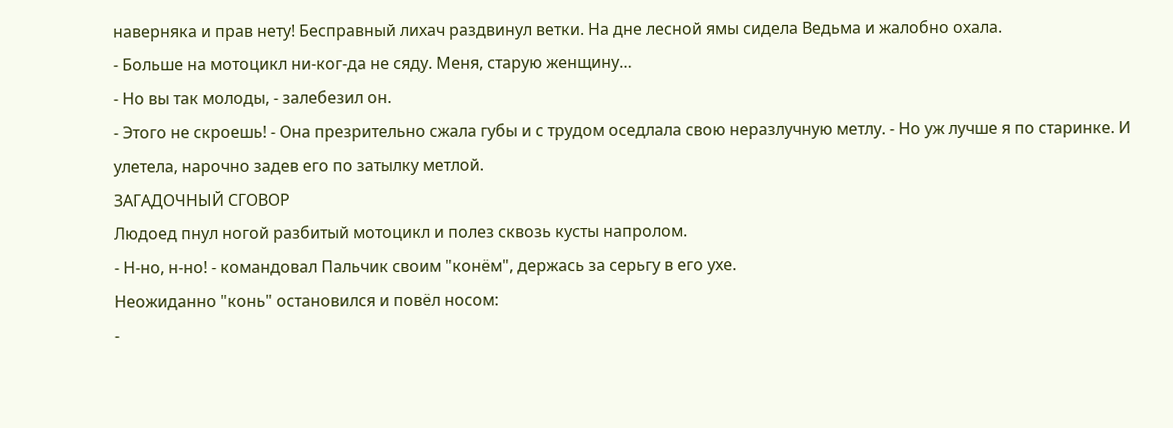наверняка и прав нету! Бесправный лихач раздвинул ветки. На дне лесной ямы сидела Ведьма и жалобно охала.
- Больше на мотоцикл ни-ког-да не сяду. Меня, старую женщину…
- Но вы так молоды, - залебезил он.
- Этого не скроешь! - Она презрительно сжала губы и с трудом оседлала свою неразлучную метлу. - Но уж лучше я по старинке. И улетела, нарочно задев его по затылку метлой.
ЗАГАДОЧНЫЙ СГОВОР
Людоед пнул ногой разбитый мотоцикл и полез сквозь кусты напролом.
- Н-но, н-но! - командовал Пальчик своим "конём", держась за серьгу в его ухе.
Неожиданно "конь" остановился и повёл носом:
-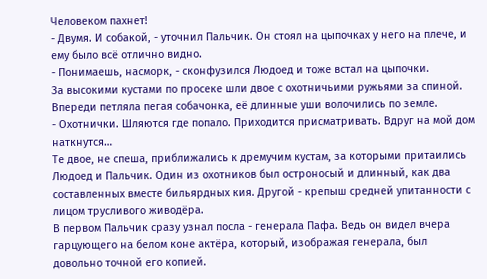Человеком пахнет!
- Двумя. И собакой, - уточнил Пальчик. Он стоял на цыпочках у него на плече, и ему было всё отлично видно.
- Понимаешь, насморк, - сконфузился Людоед и тоже встал на цыпочки.
За высокими кустами по просеке шли двое с охотничьими ружьями за спиной. Впереди петляла пегая собачонка, её длинные уши волочились по земле.
- Охотнички. Шляются где попало. Приходится присматривать. Вдруг на мой дом наткнутся…
Те двое, не спеша, приближались к дремучим кустам, за которыми притаились Людоед и Пальчик. Один из охотников был остроносый и длинный, как два составленных вместе бильярдных кия. Другой - крепыш средней упитанности с лицом трусливого живодёра.
В первом Пальчик сразу узнал посла - генерала Пафа. Ведь он видел вчера гарцующего на белом коне актёра, который, изображая генерала, был довольно точной его копией.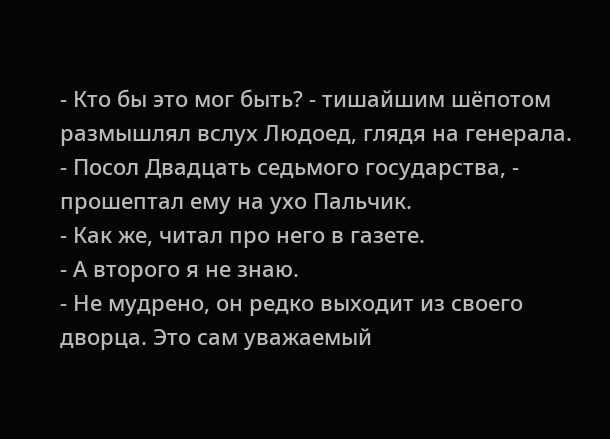- Кто бы это мог быть? - тишайшим шёпотом размышлял вслух Людоед, глядя на генерала.
- Посол Двадцать седьмого государства, - прошептал ему на ухо Пальчик.
- Как же, читал про него в газете.
- А второго я не знаю.
- Не мудрено, он редко выходит из своего дворца. Это сам уважаемый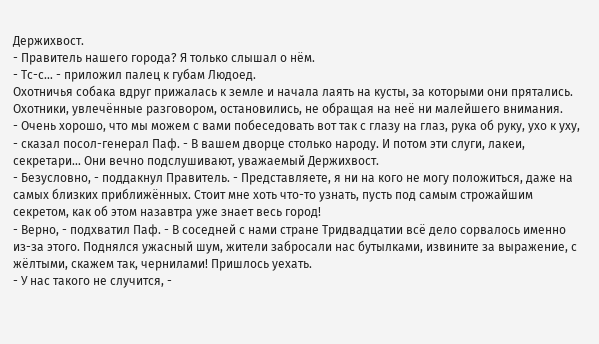Держихвост.
- Правитель нашего города? Я только слышал о нём.
- Тс-с… - приложил палец к губам Людоед.
Охотничья собака вдруг прижалась к земле и начала лаять на кусты, за которыми они прятались. Охотники, увлечённые разговором, остановились, не обращая на неё ни малейшего внимания.
- Очень хорошо, что мы можем с вами побеседовать вот так с глазу на глаз, рука об руку, ухо к уху, - сказал посол-генерал Паф. - В вашем дворце столько народу. И потом эти слуги, лакеи, секретари… Они вечно подслушивают, уважаемый Держихвост.
- Безусловно, - поддакнул Правитель. - Представляете, я ни на кого не могу положиться, даже на самых близких приближённых. Стоит мне хоть что-то узнать, пусть под самым строжайшим секретом, как об этом назавтра уже знает весь город!
- Верно, - подхватил Паф. - В соседней с нами стране Тридвадцатии всё дело сорвалось именно из-за этого. Поднялся ужасный шум, жители забросали нас бутылками, извините за выражение, с жёлтыми, скажем так, чернилами! Пришлось уехать.
- У нас такого не случится, -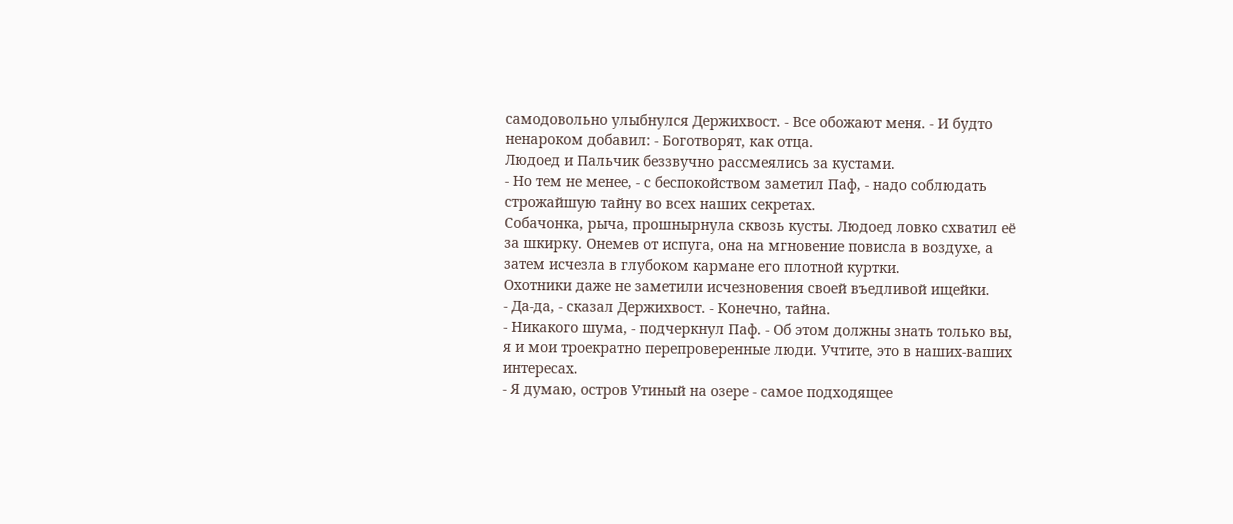самодовольно улыбнулся Держихвост. - Все обожают меня. - И будто ненароком добавил: - Боготворят, как отца.
Людоед и Пальчик беззвучно рассмеялись за кустами.
- Но тем не менее, - с беспокойством заметил Паф, - надо соблюдать строжайшую тайну во всех наших секретах.
Собачонка, рыча, прошнырнула сквозь кусты. Людоед ловко схватил её за шкирку. Онемев от испуга, она на мгновение повисла в воздухе, а затем исчезла в глубоком кармане его плотной куртки.
Охотники даже не заметили исчезновения своей въедливой ищейки.
- Да-да, - сказал Держихвост. - Конечно, тайна.
- Никакого шума, - подчеркнул Паф. - Об этом должны знать только вы, я и мои троекратно перепроверенные люди. Учтите, это в наших-ваших интересах.
- Я думаю, остров Утиный на озере - самое подходящее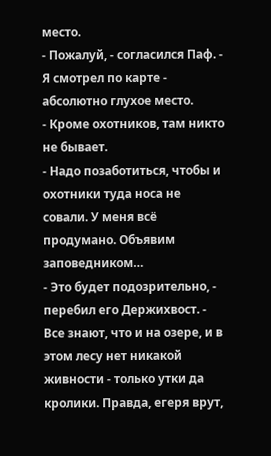место.
- Пожалуй, - согласился Паф. - Я смотрел по карте - абсолютно глухое место.
- Кроме охотников, там никто не бывает.
- Надо позаботиться, чтобы и охотники туда носа не совали. У меня всё продумано. Объявим заповедником…
- Это будет подозрительно, - перебил его Держихвост. - Все знают, что и на озере, и в этом лесу нет никакой живности - только утки да кролики. Правда, егеря врут,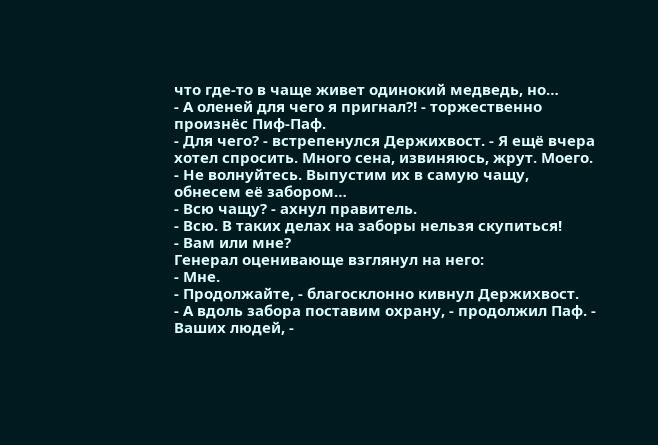что где-то в чаще живет одинокий медведь, но…
- А оленей для чего я пригнал?! - торжественно произнёс Пиф-Паф.
- Для чего? - встрепенулся Держихвост. - Я ещё вчера хотел спросить. Много сена, извиняюсь, жрут. Моего.
- Не волнуйтесь. Выпустим их в самую чащу, обнесем её забором…
- Всю чащу? - ахнул правитель.
- Всю. В таких делах на заборы нельзя скупиться!
- Вам или мне?
Генерал оценивающе взглянул на него:
- Мне.
- Продолжайте, - благосклонно кивнул Держихвост.
- А вдоль забора поставим охрану, - продолжил Паф. - Ваших людей, -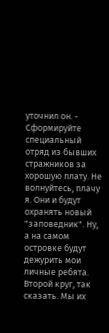уточнил он. - Сформируйте специальный отряд из бывших стражников за хорошую плату. Не волнуйтесь, плачу я. Они и будут охранять новый "заповедник". Ну, а на самом островке будут дежурить мои личные ребята. Второй круг, так сказать. Мы их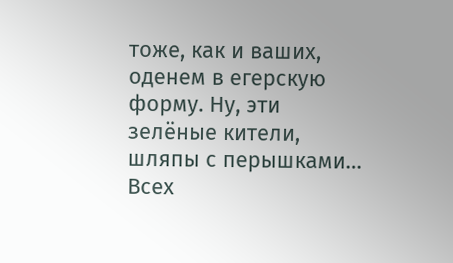тоже, как и ваших, оденем в егерскую форму. Ну, эти зелёные кители, шляпы с перышками… Всех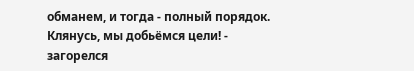обманем, и тогда - полный порядок. Клянусь, мы добьёмся цели! - загорелся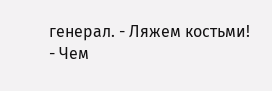генерал. - Ляжем костьми!
- Чем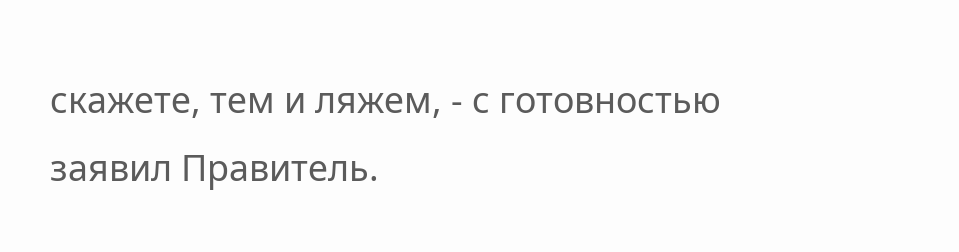скажете, тем и ляжем, - с готовностью заявил Правитель.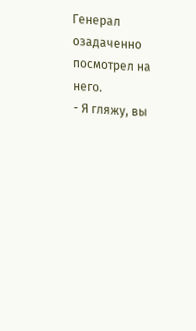Генерал озадаченно посмотрел на него.
- Я гляжу, вы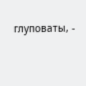глуповаты, -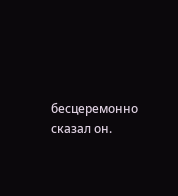бесцеремонно сказал он.